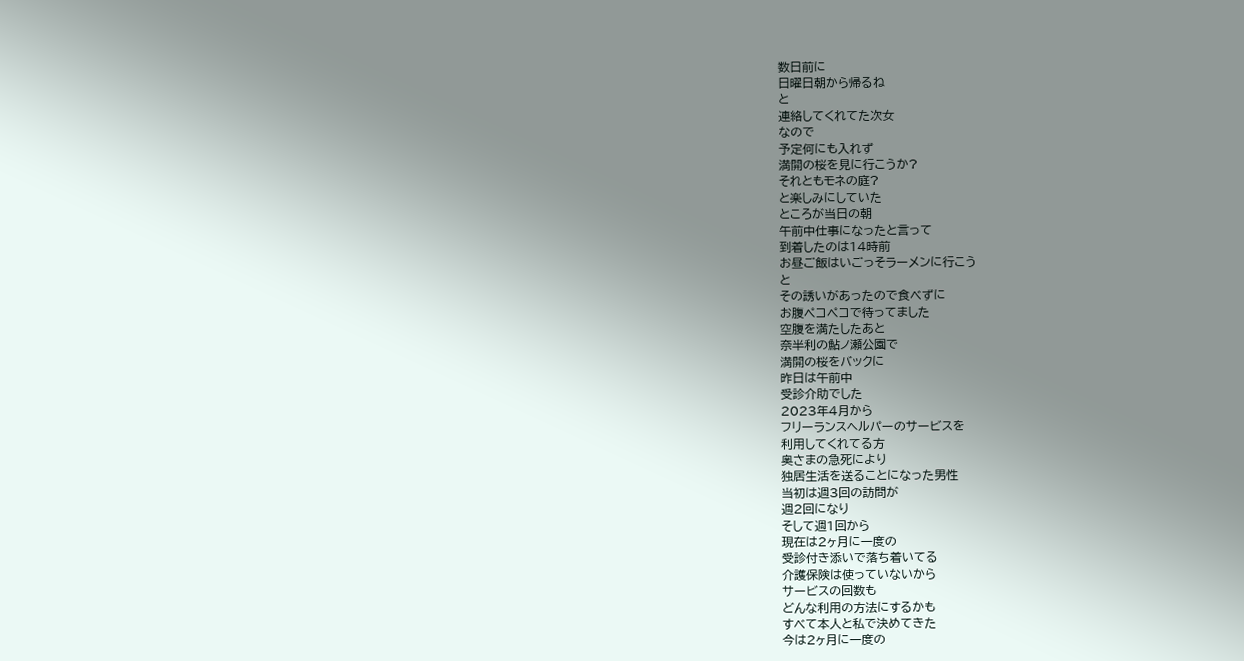数日前に
日曜日朝から帰るね
と
連絡してくれてた次女
なので
予定何にも入れず
満開の桜を見に行こうか?
それともモネの庭?
と楽しみにしていた
ところが当日の朝
午前中仕事になったと言って
到着したのは14時前
お昼ご飯はいごっそラーメンに行こう
と
その誘いがあったので食べずに
お腹ペコペコで待ってました
空腹を満たしたあと
奈半利の鮎ノ瀬公園で
満開の桜をバックに
昨日は午前中
受診介助でした
2023年4月から
フリーランスヘルパーのサービスを
利用してくれてる方
奥さまの急死により
独居生活を送ることになった男性
当初は週3回の訪問が
週2回になり
そして週1回から
現在は2ヶ月に一度の
受診付き添いで落ち着いてる
介護保険は使っていないから
サービスの回数も
どんな利用の方法にするかも
すべて本人と私で決めてきた
今は2ヶ月に一度の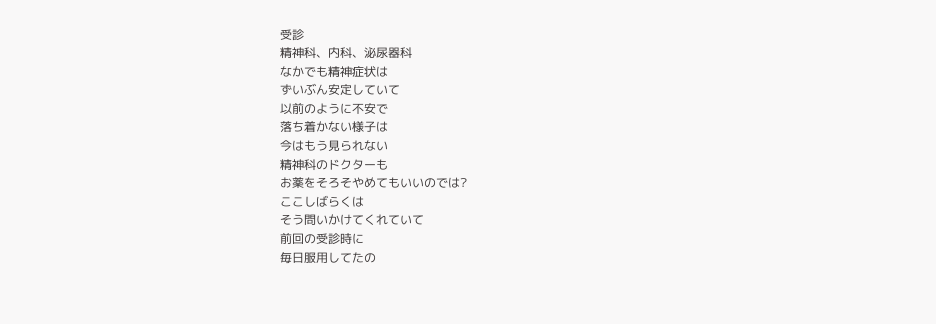受診
精神科、内科、泌尿器科
なかでも精神症状は
ずいぶん安定していて
以前のように不安で
落ち着かない様子は
今はもう見られない
精神科のドクターも
お薬をそろそやめてもいいのでは?
ここしばらくは
そう問いかけてくれていて
前回の受診時に
毎日服用してたの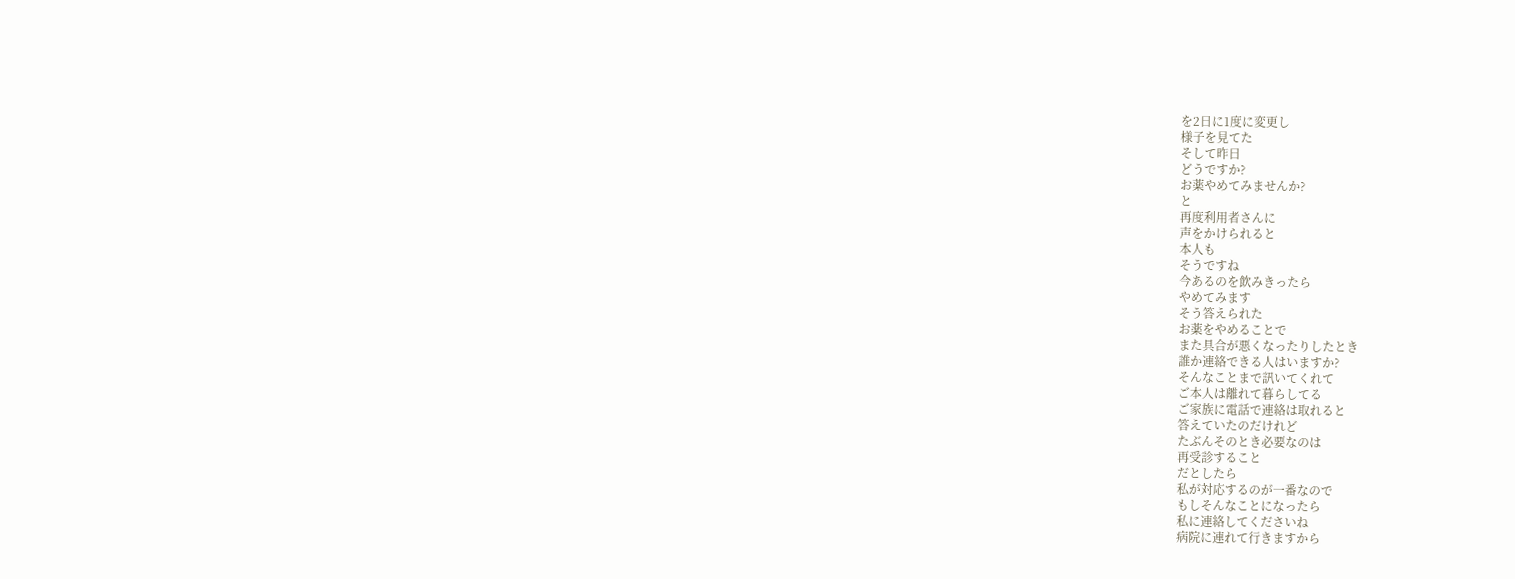を2日に1度に変更し
様子を見てた
そして昨日
どうですか?
お薬やめてみませんか?
と
再度利用者さんに
声をかけられると
本人も
そうですね
今あるのを飲みきったら
やめてみます
そう答えられた
お薬をやめることで
また具合が悪くなったりしたとき
誰か連絡できる人はいますか?
そんなことまで訊いてくれて
ご本人は離れて暮らしてる
ご家族に電話で連絡は取れると
答えていたのだけれど
たぶんそのとき必要なのは
再受診すること
だとしたら
私が対応するのが一番なので
もしそんなことになったら
私に連絡してくださいね
病院に連れて行きますから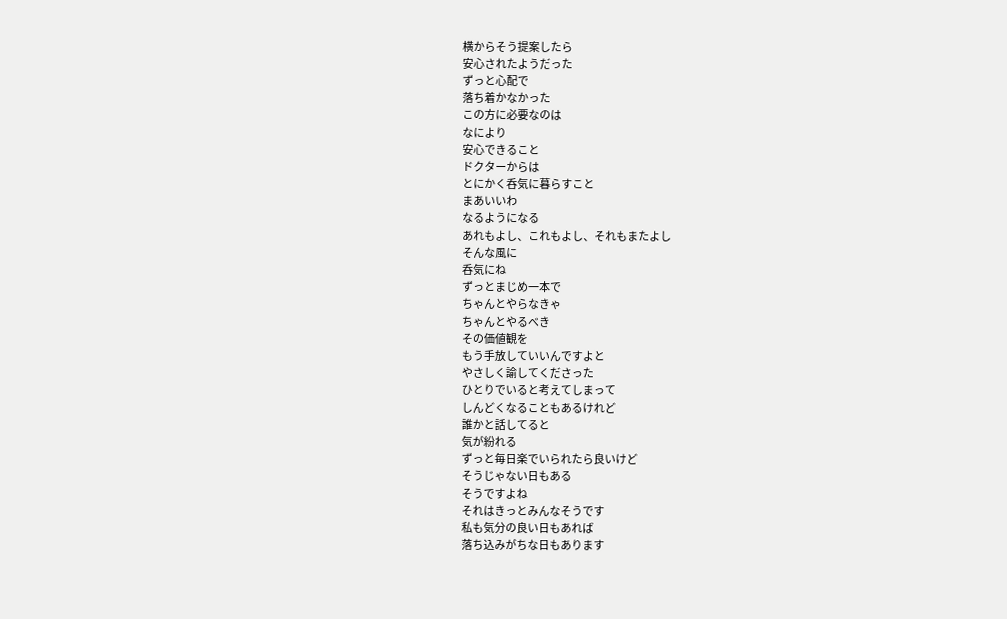横からそう提案したら
安心されたようだった
ずっと心配で
落ち着かなかった
この方に必要なのは
なにより
安心できること
ドクターからは
とにかく呑気に暮らすこと
まあいいわ
なるようになる
あれもよし、これもよし、それもまたよし
そんな風に
呑気にね
ずっとまじめ一本で
ちゃんとやらなきゃ
ちゃんとやるべき
その価値観を
もう手放していいんですよと
やさしく諭してくださった
ひとりでいると考えてしまって
しんどくなることもあるけれど
誰かと話してると
気が紛れる
ずっと毎日楽でいられたら良いけど
そうじゃない日もある
そうですよね
それはきっとみんなそうです
私も気分の良い日もあれば
落ち込みがちな日もあります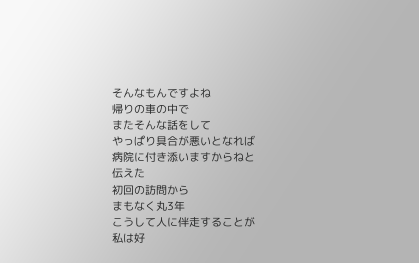そんなもんですよね
帰りの車の中で
またそんな話をして
やっぱり具合が悪いとなれば
病院に付き添いますからねと
伝えた
初回の訪問から
まもなく丸3年
こうして人に伴走することが
私は好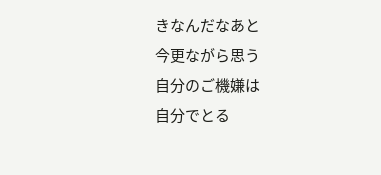きなんだなあと
今更ながら思う
自分のご機嫌は
自分でとる